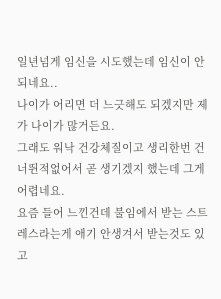일년넘게 임신을 시도했는데 임신이 안되네요..
나이가 어리면 더 느긋해도 되겠지만 제가 나이가 많거든요.
그래도 워낙 건강체질이고 생리한번 건너뛴적없어서 곧 생기겠지 했는데 그게 어렵네요.
요즘 들어 느낀건데 불임에서 받는 스트레스라는게 애기 안생겨서 받는것도 있고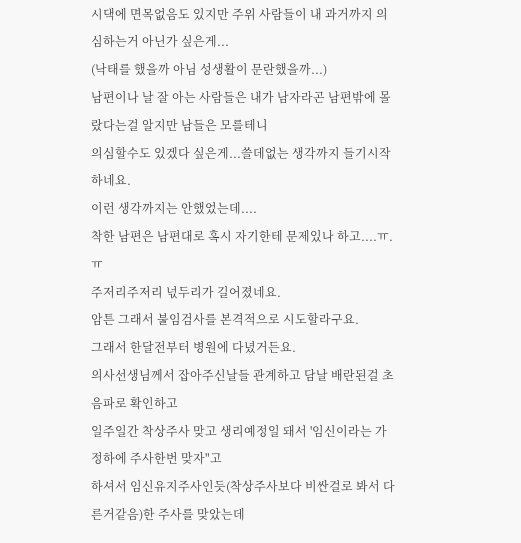시댁에 면목없음도 있지만 주위 사람들이 내 과거까지 의심하는거 아닌가 싶은게...
(낙태를 했을까 아님 성생활이 문란했을까...)
남편이나 날 잘 아는 사람들은 내가 남자라곤 남편밖에 몰랐다는걸 알지만 남들은 모를테니
의심할수도 있겠다 싶은게...쓸데없는 생각까지 들기시작하네요.
이런 생각까지는 안했었는데....
착한 남편은 남편대로 혹시 자기한테 문제있나 하고....ㅠ.ㅠ
주저리주저리 넋두리가 길어졌네요.
암튼 그래서 불임검사를 본격적으로 시도할라구요.
그래서 한달전부터 병원에 다녔거든요.
의사선생님께서 잡아주신날들 관계하고 담날 배란된걸 초음파로 확인하고
일주일간 착상주사 맞고 생리예정일 돼서 '임신이라는 가정하에 주사한번 맞자"고
하셔서 임신유지주사인듯(착상주사보다 비싼걸로 봐서 다른거같음)한 주사를 맞았는데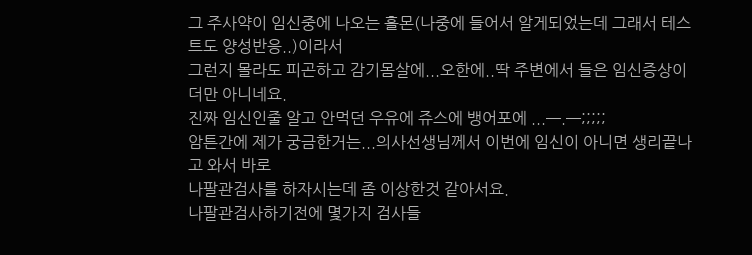그 주사약이 임신중에 나오는 홀몬(나중에 들어서 알게되었는데 그래서 테스트도 양성반응..)이라서
그런지 몰라도 피곤하고 감기몸살에...오한에..딱 주변에서 들은 임신증상이더만 아니네요.
진짜 임신인줄 알고 안먹던 우유에 쥬스에 뱅어포에 ...─.─;;;;;
암튼간에 제가 궁금한거는...의사선생님께서 이번에 임신이 아니면 생리끝나고 와서 바로
나팔관검사를 하자시는데 좀 이상한것 같아서요.
나팔관검사하기전에 몇가지 검사들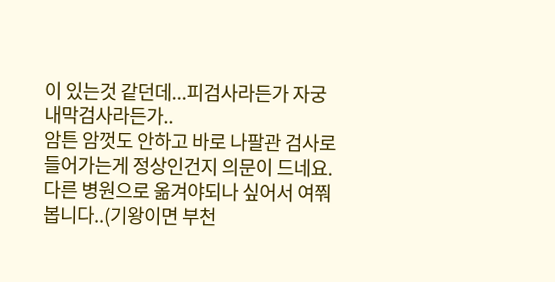이 있는것 같던데...피검사라든가 자궁내막검사라든가..
암튼 암껏도 안하고 바로 나팔관 검사로 들어가는게 정상인건지 의문이 드네요.
다른 병원으로 옮겨야되나 싶어서 여쭤봅니다..(기왕이면 부천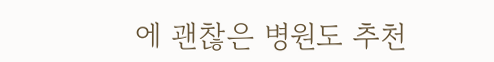에 괜찮은 병원도 추천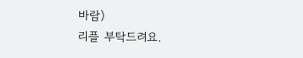바람)
리플 부탁드려요.